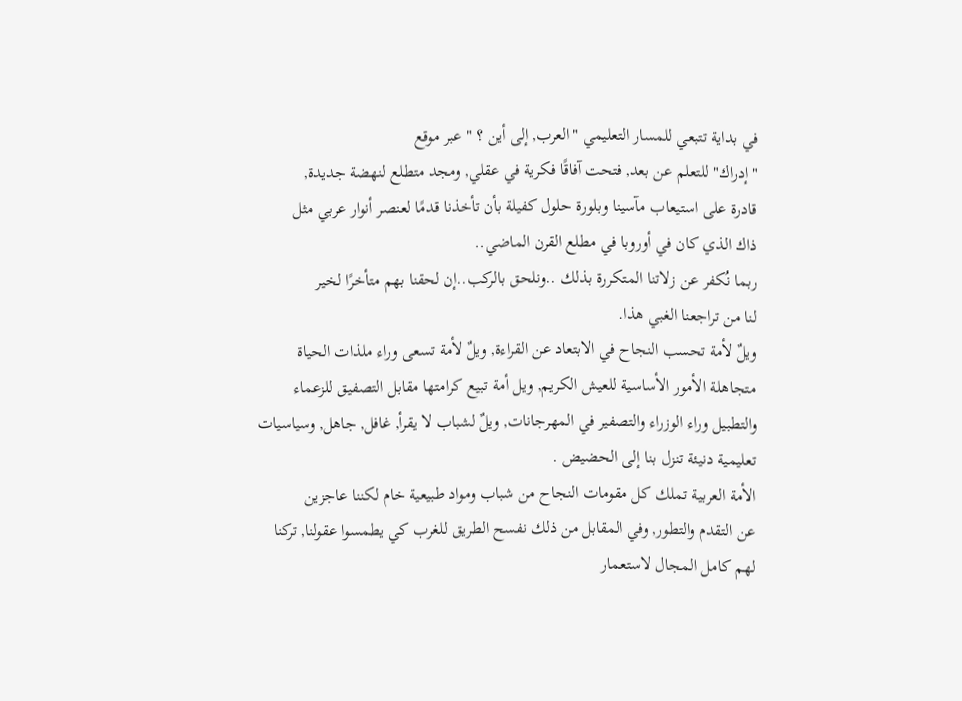في بداية تتبعي للمسار التعليمي "العرب, إلى أين ؟ " عبر موقع
"إدراك" للتعلم عن بعد, فتحت آفاقًا فكرية في عقلي, ومجد متطلع لنهضة جديدة,
قادرة على استيعاب مآسينا وبلورة حلول كفيلة بأن تأخذنا قدمًا لعنصر أنوار عربي مثل
ذاك الذي كان في أوروبا في مطلع القرن الماضي..
ربما نُكفر عن زلاتنا المتكررة بذلك ..ونلحق بالركب..إن لحقنا بهم متأخرًا لخير
لنا من تراجعنا الغبي هذا.
ويلٌ لأمة تحسب النجاح في الابتعاد عن القراءة, ويلٌ لأمة تسعى وراء ملذات الحياة
متجاهلة الأمور الأساسية للعيش الكريم, ويل أمة تبيع كرامتها مقابل التصفيق للزعماء
والتطبيل وراء الوزراء والتصفير في المهرجانات, ويلٌ لشباب لا يقرأ, غافل, جاهل, وسياسيات
تعليمية دنيئة تنزل بنا إلى الحضيض .
الأمة العربية تملك كل مقومات النجاح من شباب ومواد طبيعية خام لكننا عاجزين
عن التقدم والتطور, وفي المقابل من ذلك نفسح الطريق للغرب كي يطمسوا عقولنا, تركنا
لهم كامل المجال لاستعمار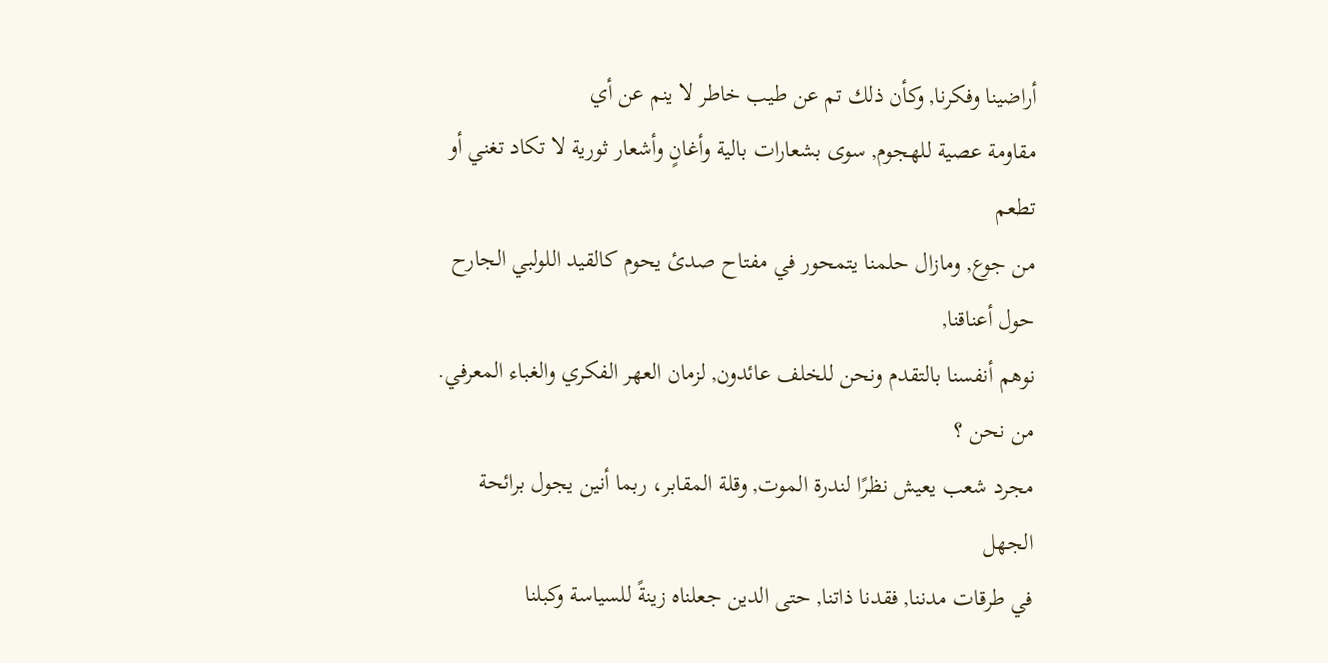أراضينا وفكرنا, وكأن ذلك تم عن طيب خاطر لا ينم عن أي
مقاومة عصية للهجوم, سوى بشعارات بالية وأغانٍ وأشعار ثورية لا تكاد تغني أو تطعم
من جوع, ومازال حلمنا يتمحور في مفتاح صدئ يحوم كالقيد اللولبي الجارح حول أعناقنا,
نوهم أنفسنا بالتقدم ونحن للخلف عائدون, لزمان العهر الفكري والغباء المعرفي.
من نحن ؟
مجرد شعب يعيش نظرًا لندرة الموت, وقلة المقابر، ربما أنين يجول برائحة الجهل
في طرقات مدننا, فقدنا ذاتنا, حتى الدين جعلناه زينةً للسياسة وكبلنا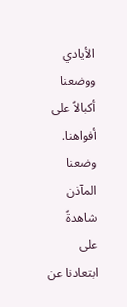الأيادي ووضعنا
أكبالاً على أفواهنا.
وضعنا المآذن شاهدةً على ابتعادنا عن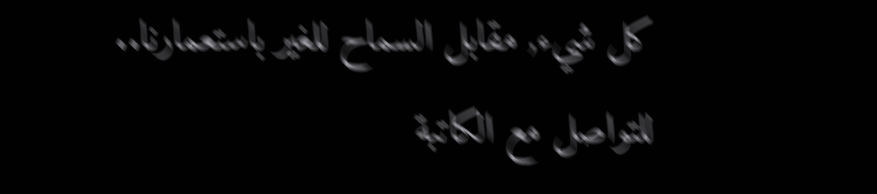كل شيء, مقابل السماح للغير باستعمارنا..
للتواصل مع الكاتبة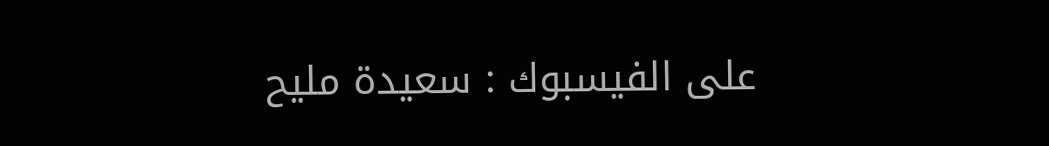على الفيسبوك : سعيدة مليح